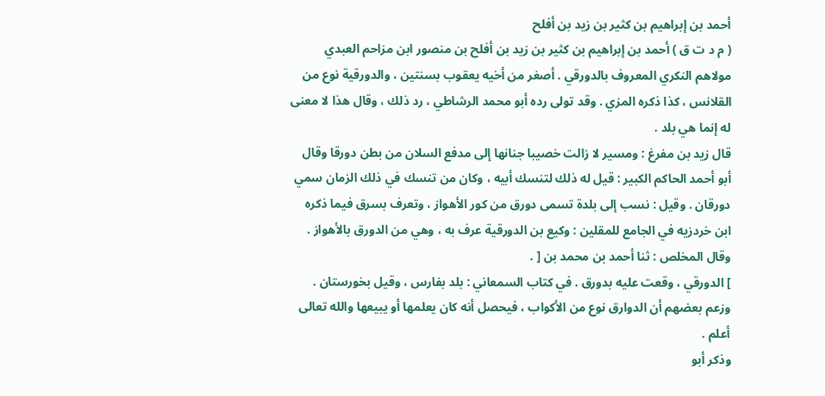أحمد بن إبراهيم بن كثير بن زيد بن أفلح
( م د ت ق ) أحمد بن إبراهيم بن كثير بن زيد بن أفلح بن منصور ابن مزاحم العبدي مولاهم النكري المعروف بالدورقي . أصغر من أخيه يعقوب بسنتين ، والدورقية نوع من القلانس ، كذا ذكره المزي . وقد تولى رده أبو محمد الرشاطي ، رد ذلك ، وقال هذا لا معنى له إنما هي بلد .
قال زيد بن مفرغ : ومسير لا زالت خصيبا جنانها إلى مدفع السلان من بطن دورقا وقال أبو أحمد الحاكم الكبير : قيل له ذلك لتنسك أبيه ، وكان من تنسك في ذلك الزمان سمي دورقان . وقيل : نسب إلى بلدة تسمى دورق من كور الأهواز ، وتعرف بسرق فيما ذكره ابن خردزيه في الجامع للمقلين : وكيع بن الدورقية عرف به ، وهي من الدورق بالأهواز . وقال المخلص : ثنا أحمد بن محمد بن [ .
] الدورقي ، وقعت عليه بدورق . في كتاب السمعاني : بلد بفارس ، وقيل بخورستان . وزعم بعضهم أن الدوارق نوع من الأكواب ، فيحصل أنه كان يعلمها أو يبيعها والله تعالى أعلم .
وذكر أبو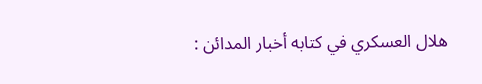هلال العسكري في كتابه أخبار المدائن :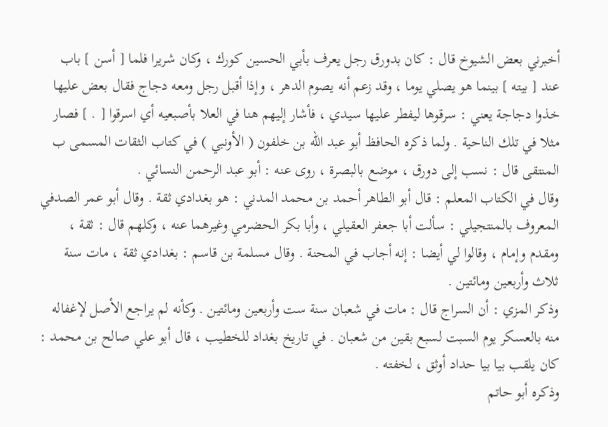أخبرني بعض الشيوخ قال : كان بدورق رجل يعرف بأبي الحسين كورك ، وكان شريرا فلما [ أسن ] باب عند [ بيته ] بينما هو يصلي يوما ، وقد زعم أنه يصوم الدهر ، وإذا أقبل رجل ومعه دجاج فقال بعض عليها خذوا دجاجة يعني : سرقوها ليفطر عليها سيدي ، فأشار إليهم هنا في العلا بأصبعيه أي اسرقوا [ . ] فصار مثلا في تلك الناحية . ولما ذكره الحافظ أبو عبد الله بن خلفون ( الأونبي ) في كتاب الثقات المسمى ب المنتقى قال : نسب إلى دورق ، موضع بالبصرة ، روى عنه : أبو عبد الرحمن النسائي .
وقال في الكتاب المعلم : قال أبو الطاهر أحمد بن محمد المدني : هو بغدادي ثقة . وقال أبو عمر الصدفي المعروف بالمنتجيلي : سألت أبا جعفر العقيلي ، وأبا بكر الحضرمي وغيرهما عنه ، وكلهم قال : ثقة ، ومقدم وإمام ، وقالوا لي أيضا : إنه أجاب في المحنة . وقال مسلمة بن قاسم : بغدادي ثقة ، مات سنة ثلاث وأربعين ومائتين .
وذكر المزي : أن السراج قال : مات في شعبان سنة ست وأربعين ومائتين . وكأنه لم يراجع الأصل لإغفاله منه بالعسكر يوم السبت لسبع بقين من شعبان . في تاريخ بغداد للخطيب ، قال أبو علي صالح بن محمد : كان يلقب بيا بيا حداد أوثق ، لخفته .
وذكره أبو حاتم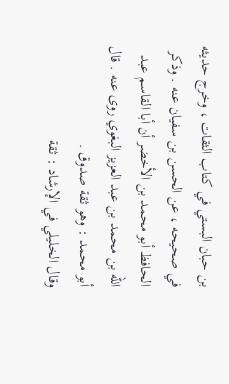بن حبان البستي في كتاب الثقات ، وخرج حديثه في صحيحه ، عن الحسن بن سفيان عنه . وذكر الحافظ أبو محمد بن الأخضر أن أبا القاسم عبد الله بن محمد بن عبد العزيز البغوي روى عنه . قال أبو محمد : وهو ثقة صدوق .
وقال الخليلي في الإرشاد : ثقة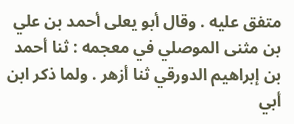متفق عليه . وقال أبو يعلى أحمد بن علي بن مثنى الموصلي في معجمه : ثنا أحمد بن إبراهيم الدورقي ثنا أزهر . ولما ذكر ابن أبي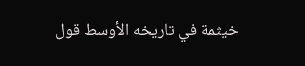خيثمة في تاريخه الأوسط قول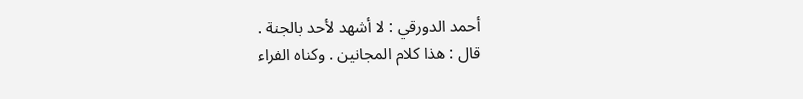أحمد الدورقي : لا أشهد لأحد بالجنة .
قال : هذا كلام المجانين . وكناه الفراء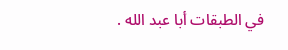في الطبقات أبا عبد الله .